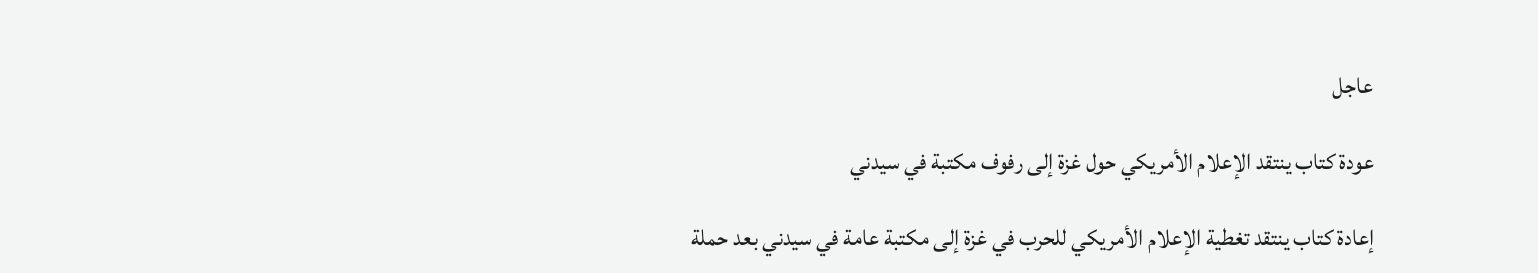عاجل

عودة كتاب ينتقد الإعلام الأمريكي حول غزة إلى رفوف مكتبة في سيدني

إعادة كتاب ينتقد تغطية الإعلام الأمريكي للحرب في غزة إلى مكتبة عامة في سيدني بعد حملة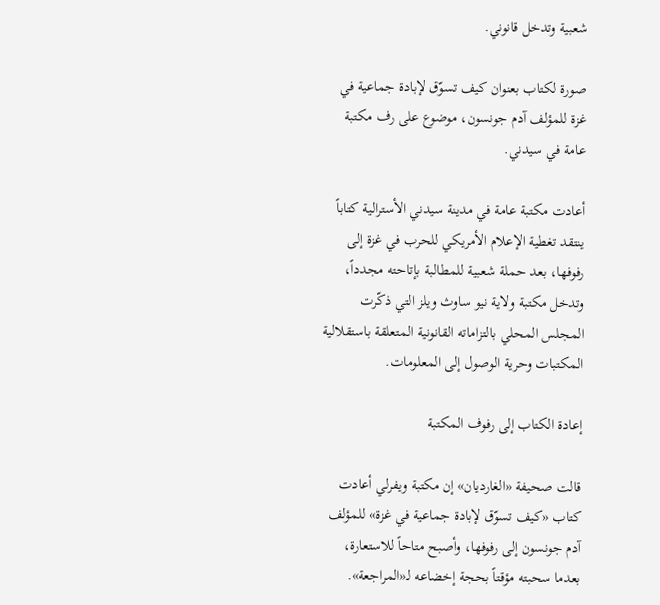شعبية وتدخل قانوني.

صورة لكتاب بعنوان كيف تسوّق لإبادة جماعية في غزة للمؤلف آدم جونسون، موضوع على رف مكتبة عامة في سيدني.

أعادت مكتبة عامة في مدينة سيدني الأسترالية كتاباً ينتقد تغطية الإعلام الأمريكي للحرب في غزة إلى رفوفها، بعد حملة شعبية للمطالبة بإتاحته مجدداً، وتدخل مكتبة ولاية نيو ساوث ويلز التي ذكّرت المجلس المحلي بالتزاماته القانونية المتعلقة باستقلالية المكتبات وحرية الوصول إلى المعلومات.

إعادة الكتاب إلى رفوف المكتبة

قالت صحيفة «الغارديان» إن مكتبة ويفرلي أعادت كتاب «كيف تسوّق لإبادة جماعية في غزة» للمؤلف آدم جونسون إلى رفوفها، وأصبح متاحاً للاستعارة، بعدما سحبته مؤقتاً بحجة إخضاعه لـ«المراجعة».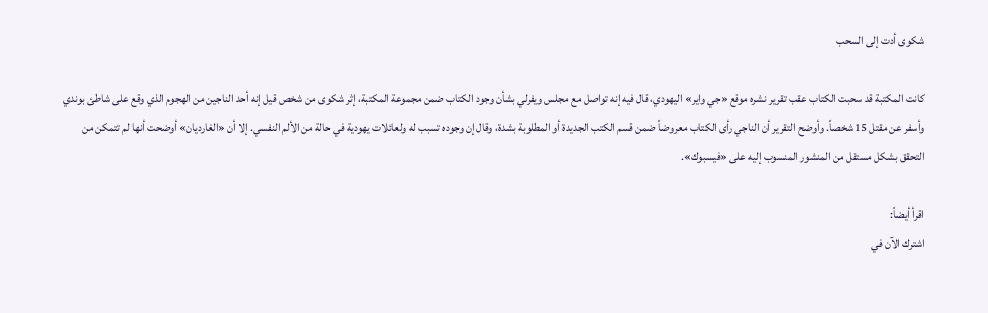شكوى أدت إلى السحب

كانت المكتبة قد سحبت الكتاب عقب تقرير نشره موقع «جي واير» اليهودي، قال فيه إنه تواصل مع مجلس ويفرلي بشأن وجود الكتاب ضمن مجموعة المكتبة، إثر شكوى من شخص قيل إنه أحد الناجين من الهجوم الذي وقع على شاطئ بوندي وأسفر عن مقتل 15 شخصاً. وأوضح التقرير أن الناجي رأى الكتاب معروضاً ضمن قسم الكتب الجديدة أو المطلوبة بشدة، وقال إن وجوده تسبب له ولعائلات يهودية في حالة من الألم النفسي. إلا أن «الغارديان» أوضحت أنها لم تتمكن من التحقق بشكل مستقل من المنشور المنسوب إليه على «فيسبوك».

اقرأ أيضاً:
اشترك الآن في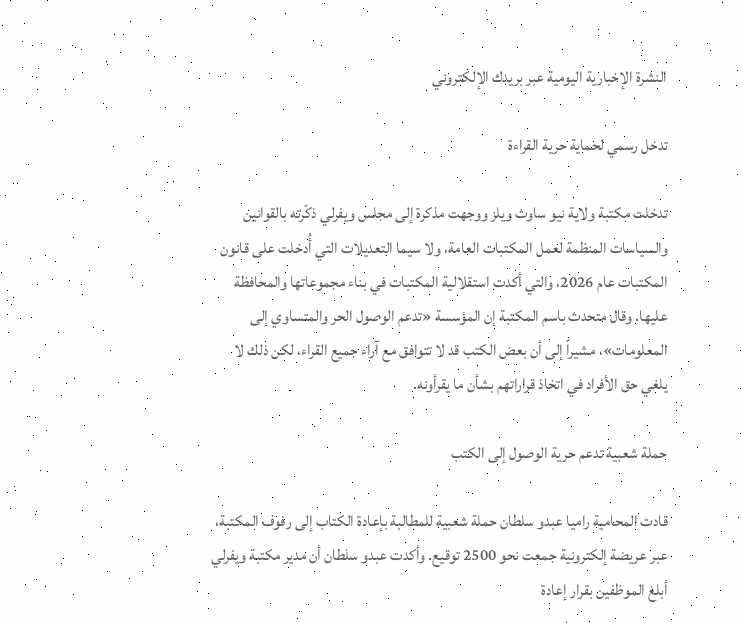النشرة الإخبارية اليومية عبر بريدك الإلكتروني

تدخل رسمي لحماية حرية القراءة

تدخلت مكتبة ولاية نيو ساوث ويلز ووجهت مذكرة إلى مجلس ويفرلي ذكّرته بالقوانين والسياسات المنظمة لعمل المكتبات العامة، ولا سيما التعديلات التي أُدخلت على قانون المكتبات عام 2026، والتي أكدت استقلالية المكتبات في بناء مجموعاتها والمحافظة عليها. وقال متحدث باسم المكتبة إن المؤسسة «تدعم الوصول الحر والمتساوي إلى المعلومات»، مشيراً إلى أن بعض الكتب قد لا تتوافق مع آراء جميع القراء، لكن ذلك لا يلغي حق الأفراد في اتخاذ قراراتهم بشأن ما يقرأونه.

حملة شعبية تدعم حرية الوصول إلى الكتب

قادت المحامية راميا عبدو سلطان حملة شعبية للمطالبة بإعادة الكتاب إلى رفوف المكتبة، عبر عريضة إلكترونية جمعت نحو 2500 توقيع. وأكدت عبدو سلطان أن مدير مكتبة ويفرلي أبلغ الموظفين بقرار إعادة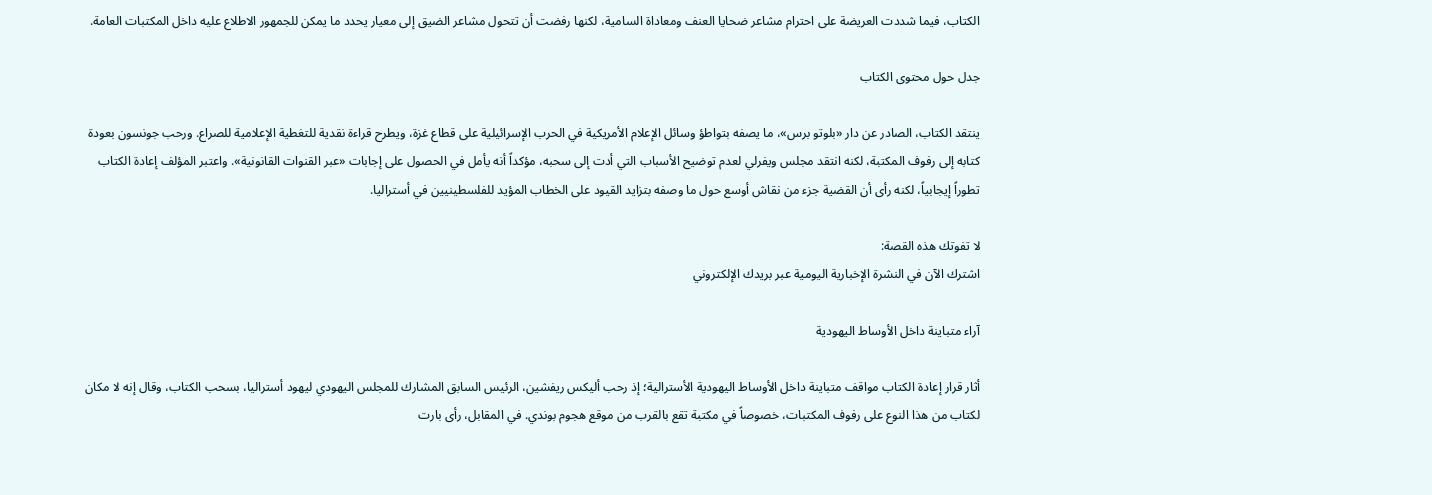الكتاب، فيما شددت العريضة على احترام مشاعر ضحايا العنف ومعاداة السامية، لكنها رفضت أن تتحول مشاعر الضيق إلى معيار يحدد ما يمكن للجمهور الاطلاع عليه داخل المكتبات العامة.

جدل حول محتوى الكتاب

ينتقد الكتاب، الصادر عن دار «بلوتو برس»، ما يصفه بتواطؤ وسائل الإعلام الأمريكية في الحرب الإسرائيلية على قطاع غزة، ويطرح قراءة نقدية للتغطية الإعلامية للصراع. ورحب جونسون بعودة كتابه إلى رفوف المكتبة، لكنه انتقد مجلس ويفرلي لعدم توضيح الأسباب التي أدت إلى سحبه، مؤكداً أنه يأمل في الحصول على إجابات «عبر القنوات القانونية». واعتبر المؤلف إعادة الكتاب تطوراً إيجابياً، لكنه رأى أن القضية جزء من نقاش أوسع حول ما وصفه بتزايد القيود على الخطاب المؤيد للفلسطينيين في أستراليا.

لا تفوتك هذه القصة:
اشترك الآن في النشرة الإخبارية اليومية عبر بريدك الإلكتروني

آراء متباينة داخل الأوساط اليهودية

أثار قرار إعادة الكتاب مواقف متباينة داخل الأوساط اليهودية الأسترالية؛ إذ رحب أليكس ريفشين، الرئيس السابق المشارك للمجلس اليهودي ليهود أستراليا، بسحب الكتاب، وقال إنه لا مكان لكتاب من هذا النوع على رفوف المكتبات، خصوصاً في مكتبة تقع بالقرب من موقع هجوم بوندي. في المقابل، رأى بارت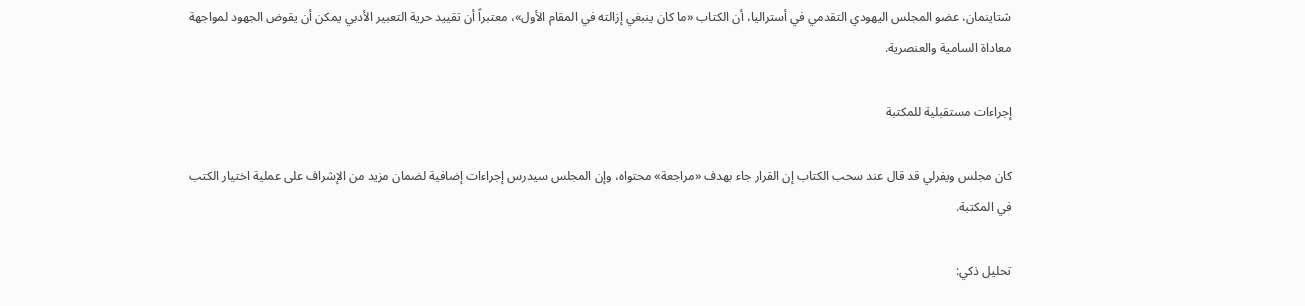شتاينمان، عضو المجلس اليهودي التقدمي في أستراليا، أن الكتاب «ما كان ينبغي إزالته في المقام الأول»، معتبراً أن تقييد حرية التعبير الأدبي يمكن أن يقوض الجهود لمواجهة معاداة السامية والعنصرية.

إجراءات مستقبلية للمكتبة

كان مجلس ويفرلي قد قال عند سحب الكتاب إن القرار جاء بهدف «مراجعة» محتواه، وإن المجلس سيدرس إجراءات إضافية لضمان مزيد من الإشراف على عملية اختيار الكتب في المكتبة.

تحليل ذكي: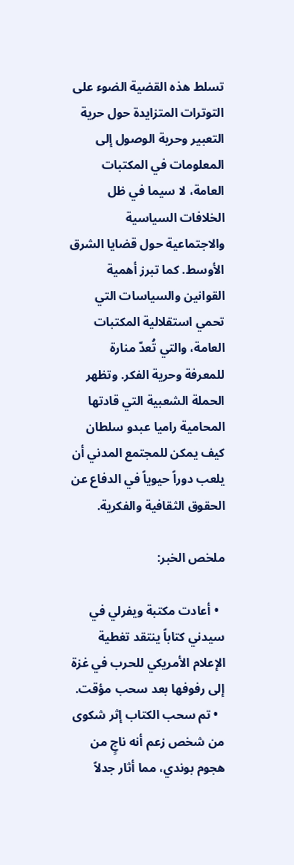تسلط هذه القضية الضوء على التوترات المتزايدة حول حرية التعبير وحرية الوصول إلى المعلومات في المكتبات العامة، لا سيما في ظل الخلافات السياسية والاجتماعية حول قضايا الشرق الأوسط. كما تبرز أهمية القوانين والسياسات التي تحمي استقلالية المكتبات العامة، والتي تُعدّ منارة للمعرفة وحرية الفكر. وتظهر الحملة الشعبية التي قادتها المحامية راميا عبدو سلطان كيف يمكن للمجتمع المدني أن يلعب دوراً حيوياً في الدفاع عن الحقوق الثقافية والفكرية.

ملخص الخبر:

  • أعادت مكتبة ويفرلي في سيدني كتاباً ينتقد تغطية الإعلام الأمريكي للحرب في غزة إلى رفوفها بعد سحب مؤقت.
  • تم سحب الكتاب إثر شكوى من شخص زعم أنه ناجٍ من هجوم بوندي، مما أثار جدلاً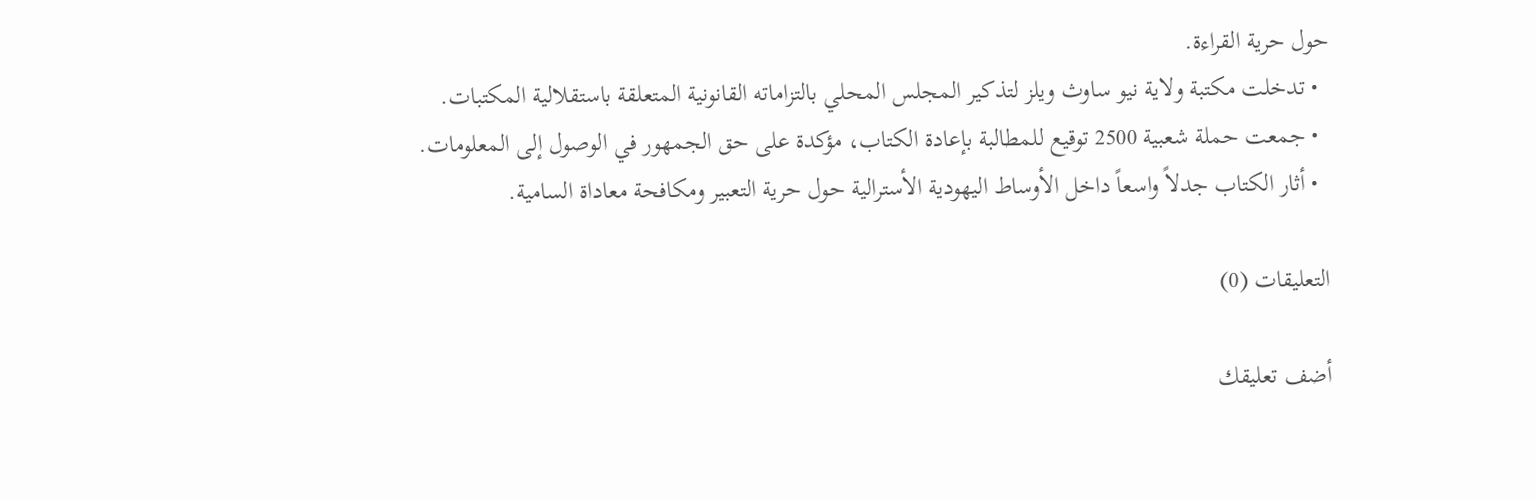حول حرية القراءة.
  • تدخلت مكتبة ولاية نيو ساوث ويلز لتذكير المجلس المحلي بالتزاماته القانونية المتعلقة باستقلالية المكتبات.
  • جمعت حملة شعبية 2500 توقيع للمطالبة بإعادة الكتاب، مؤكدة على حق الجمهور في الوصول إلى المعلومات.
  • أثار الكتاب جدلاً واسعاً داخل الأوساط اليهودية الأسترالية حول حرية التعبير ومكافحة معاداة السامية.

التعليقات (0)

أضف تعليقك